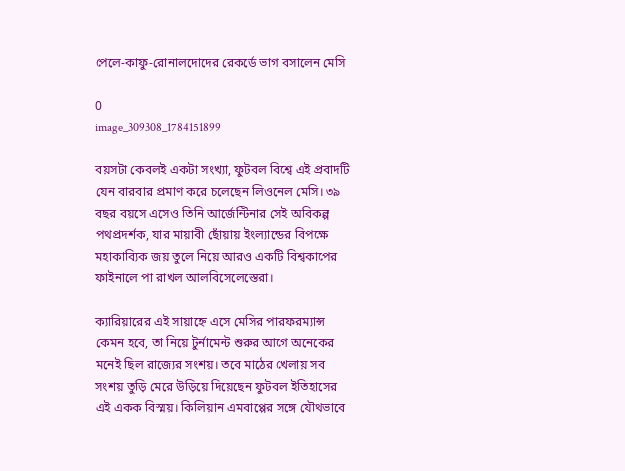পেলে-কাফু-রোনালদোদের রেকর্ডে ভাগ বসালেন মেসি

0
image_309308_1784151899

বয়সটা কেবলই একটা সংখ্যা, ফুটবল বিশ্বে এই প্রবাদটি যেন বারবার প্রমাণ করে চলেছেন লিওনেল মেসি। ৩৯ বছর বয়সে এসেও তিনি আর্জেন্টিনার সেই অবিকল্প পথপ্রদর্শক, যার মায়াবী ছোঁয়ায় ইংল্যান্ডের বিপক্ষে মহাকাব্যিক জয় তুলে নিয়ে আরও একটি বিশ্বকাপের ফাইনালে পা রাখল আলবিসেলেস্তেরা।

ক্যারিয়ারের এই সায়াহ্নে এসে মেসির পারফরম্যান্স কেমন হবে, তা নিয়ে টুর্নামেন্ট শুরুর আগে অনেকের মনেই ছিল রাজ্যের সংশয়। তবে মাঠের খেলায় সব সংশয় তুড়ি মেরে উড়িয়ে দিয়েছেন ফুটবল ইতিহাসের এই একক বিস্ময়। কিলিয়ান এমবাপ্পের সঙ্গে যৌথভাবে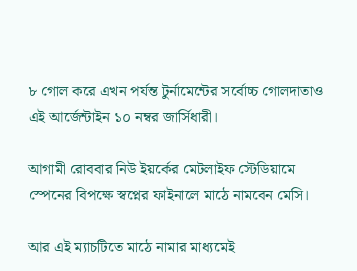৮ গোল করে এখন পর্যন্ত টুর্নামেন্টের সর্বোচ্চ গোলদাতাও এই আর্জেন্টাইন ১০ নম্বর জার্সিধারী।

আগামী রোববার নিউ ইয়র্কের মেটলাইফ স্টেডিয়ামে স্পেনের বিপক্ষে স্বপ্নের ফাইনালে মাঠে নামবেন মেসি।

আর এই ম্যাচটিতে মাঠে নামার মাধ্যমেই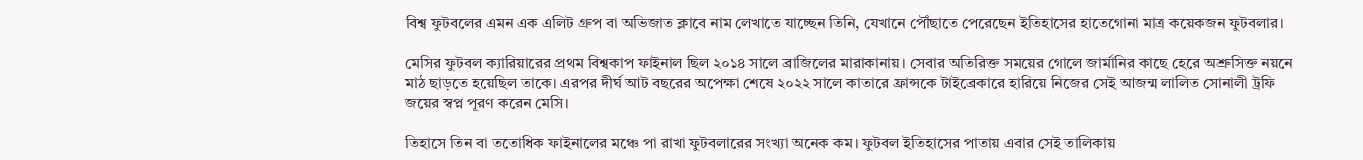বিশ্ব ফুটবলের এমন এক এলিট গ্রুপ বা অভিজাত ক্লাবে নাম লেখাতে যাচ্ছেন তিনি, যেখানে পৌঁছাতে পেরেছেন ইতিহাসের হাতেগোনা মাত্র কয়েকজন ফুটবলার।

মেসির ফুটবল ক্যারিয়ারের প্রথম বিশ্বকাপ ফাইনাল ছিল ২০১৪ সালে ব্রাজিলের মারাকানায়। সেবার অতিরিক্ত সময়ের গোলে জার্মানির কাছে হেরে অশ্রুসিক্ত নয়নে মাঠ ছাড়তে হয়েছিল তাকে। এরপর দীর্ঘ আট বছরের অপেক্ষা শেষে ২০২২ সালে কাতারে ফ্রান্সকে টাইব্রেকারে হারিয়ে নিজের সেই আজন্ম লালিত সোনালী ট্রফি জয়ের স্বপ্ন পূরণ করেন মেসি।

তিহাসে তিন বা ততোধিক ফাইনালের মঞ্চে পা রাখা ফুটবলারের সংখ্যা অনেক কম। ফুটবল ইতিহাসের পাতায় এবার সেই তালিকায়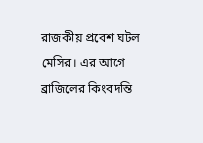রাজকীয় প্রবেশ ঘটল মেসির। এর আগে ব্রাজিলের কিংবদন্তি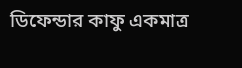ডিফেন্ডার কাফু একমাত্র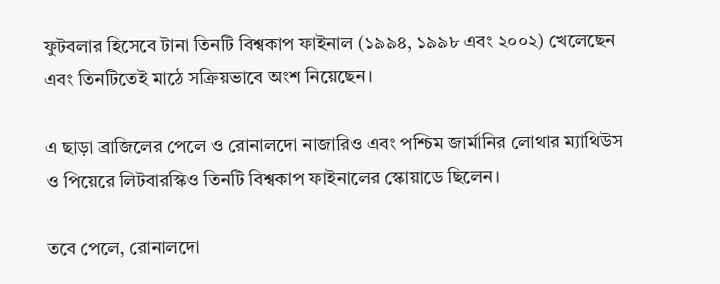ফুটবলার হিসেবে টানা তিনটি বিশ্বকাপ ফাইনাল (১৯৯৪, ১৯৯৮ এবং ২০০২) খেলেছেন এবং তিনটিতেই মাঠে সক্রিয়ভাবে অংশ নিয়েছেন।

এ ছাড়া ব্রাজিলের পেলে ও রোনালদো নাজারিও এবং পশ্চিম জার্মানির লোথার ম্যাথিউস ও পিয়েরে লিটবারস্কিও তিনটি বিশ্বকাপ ফাইনালের স্কোয়াডে ছিলেন।

তবে পেলে, রোনালদো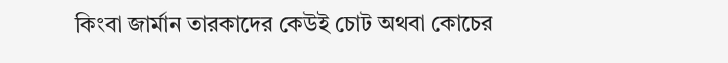কিংবা জার্মান তারকাদের কেউই চোট অথবা কোচের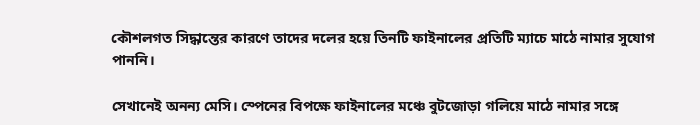কৌশলগত সিদ্ধান্তের কারণে তাদের দলের হয়ে তিনটি ফাইনালের প্রতিটি ম্যাচে মাঠে নামার সুযোগ পাননি।

সেখানেই অনন্য মেসি। স্পেনের বিপক্ষে ফাইনালের মঞ্চে বুটজোড়া গলিয়ে মাঠে নামার সঙ্গে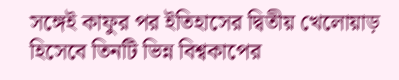সঙ্গেই কাফুর পর ইতিহাসের দ্বিতীয় খেলোয়াড় হিসেবে তিনটি ভিন্ন বিশ্বকাপের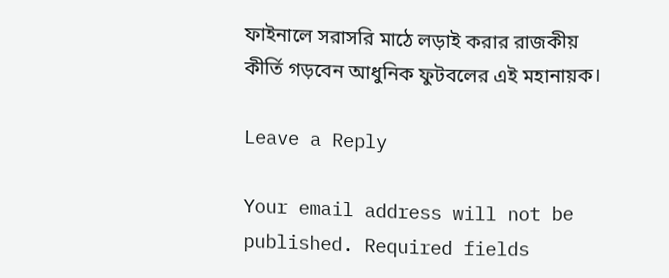ফাইনালে সরাসরি মাঠে লড়াই করার রাজকীয় কীর্তি গড়বেন আধুনিক ফুটবলের এই মহানায়ক।

Leave a Reply

Your email address will not be published. Required fields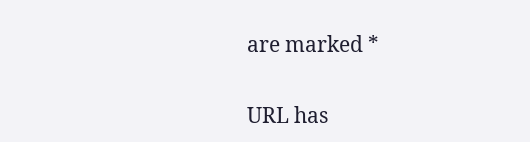are marked *

URL has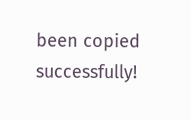been copied successfully!